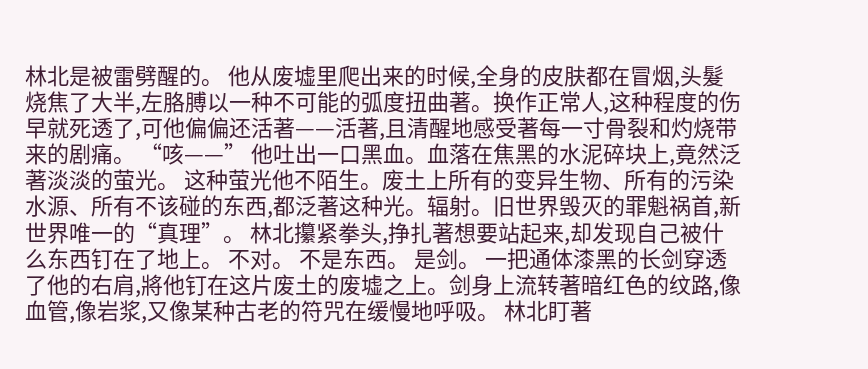林北是被雷劈醒的。 他从废墟里爬出来的时候,全身的皮肤都在冒烟,头髮烧焦了大半,左胳膊以一种不可能的弧度扭曲著。换作正常人,这种程度的伤早就死透了,可他偏偏还活著——活著,且清醒地感受著每一寸骨裂和灼烧带来的剧痛。 “咳——” 他吐出一口黑血。血落在焦黑的水泥碎块上,竟然泛著淡淡的萤光。 这种萤光他不陌生。废土上所有的变异生物、所有的污染水源、所有不该碰的东西,都泛著这种光。辐射。旧世界毁灭的罪魁祸首,新世界唯一的“真理”。 林北攥紧拳头,挣扎著想要站起来,却发现自己被什么东西钉在了地上。 不对。 不是东西。 是剑。 一把通体漆黑的长剑穿透了他的右肩,將他钉在这片废土的废墟之上。剑身上流转著暗红色的纹路,像血管,像岩浆,又像某种古老的符咒在缓慢地呼吸。 林北盯著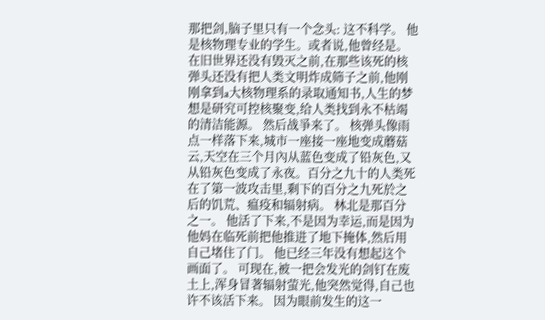那把剑,脑子里只有一个念头: 这不科学。 他是核物理专业的学生。或者说,他曾经是。在旧世界还没有毁灭之前,在那些该死的核弹头还没有把人类文明炸成筛子之前,他刚刚拿到a大核物理系的录取通知书,人生的梦想是研究可控核聚变,给人类找到永不枯竭的清洁能源。 然后战爭来了。 核弹头像雨点一样落下来,城市一座接一座地变成蘑菇云,天空在三个月內从蓝色变成了铅灰色,又从铅灰色变成了永夜。百分之九十的人类死在了第一波攻击里,剩下的百分之九死於之后的饥荒、瘟疫和辐射病。 林北是那百分之一。 他活了下来,不是因为幸运,而是因为他妈在临死前把他推进了地下掩体,然后用自己堵住了门。 他已经三年没有想起这个画面了。 可现在,被一把会发光的剑钉在废土上,浑身冒著辐射萤光,他突然觉得,自己也许不该活下来。 因为眼前发生的这一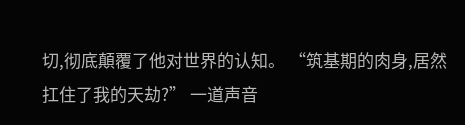切,彻底顛覆了他对世界的认知。 “筑基期的肉身,居然扛住了我的天劫?” 一道声音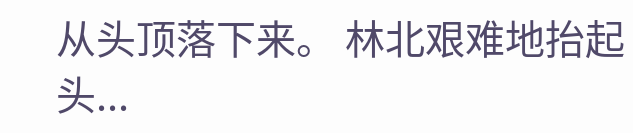从头顶落下来。 林北艰难地抬起头...